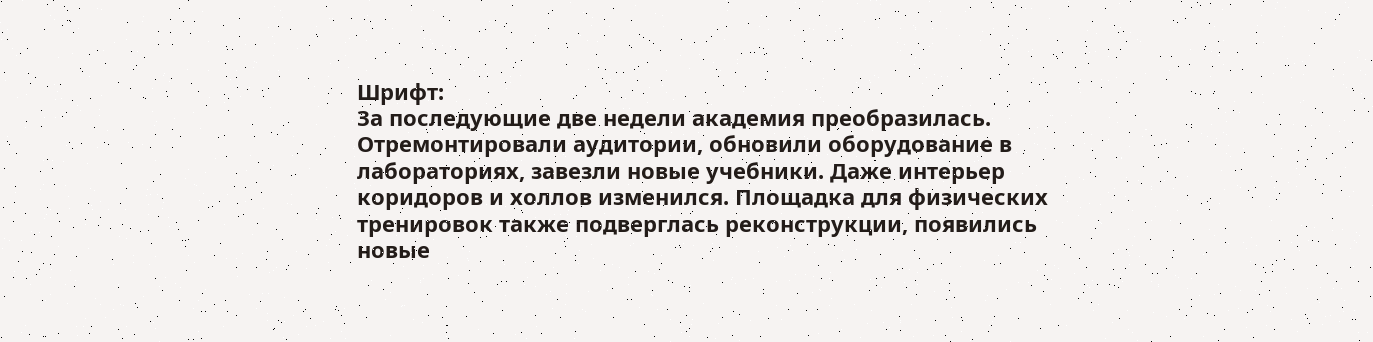Шрифт:
За последующие две недели академия преобразилась. Отремонтировали аудитории, обновили оборудование в лабораториях, завезли новые учебники. Даже интерьер коридоров и холлов изменился. Площадка для физических тренировок также подверглась реконструкции, появились новые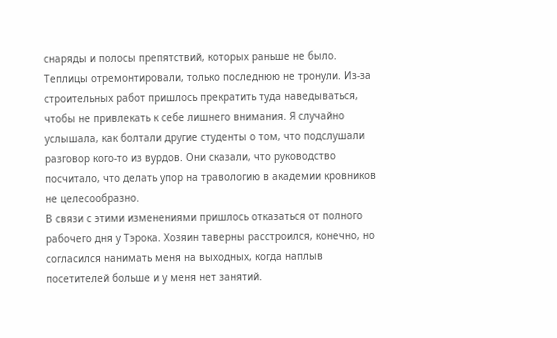снаряды и полосы препятствий, которых раньше не было.
Теплицы отремонтировали, только последнюю не тронули. Из-за строительных работ пришлось прекратить туда наведываться, чтобы не привлекать к себе лишнего внимания. Я случайно услышала, как болтали другие студенты о том, что подслушали разговор кого-то из вурдов. Они сказали, что руководство посчитало, что делать упор на травологию в академии кровников не целесообразно.
В связи с этими изменениями пришлось отказаться от полного рабочего дня у Тэрока. Хозяин таверны расстроился, конечно, но согласился нанимать меня на выходных, когда наплыв посетителей больше и у меня нет занятий.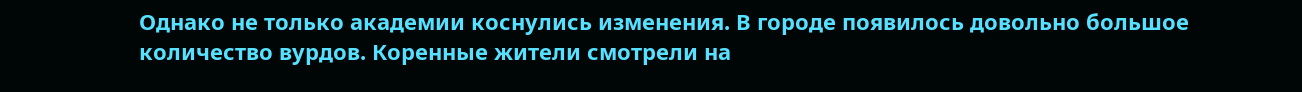Однако не только академии коснулись изменения. В городе появилось довольно большое количество вурдов. Коренные жители смотрели на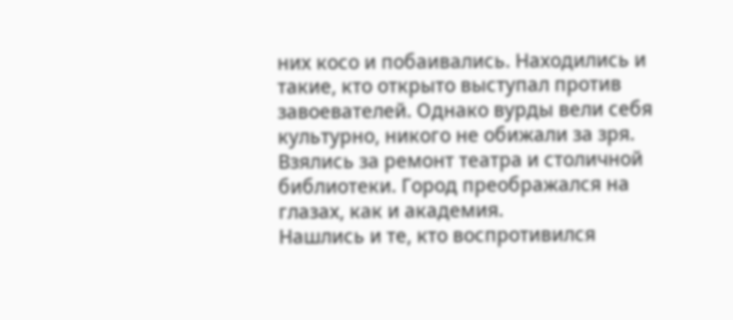них косо и побаивались. Находились и такие, кто открыто выступал против завоевателей. Однако вурды вели себя культурно, никого не обижали за зря. Взялись за ремонт театра и столичной библиотеки. Город преображался на глазах, как и академия.
Нашлись и те, кто воспротивился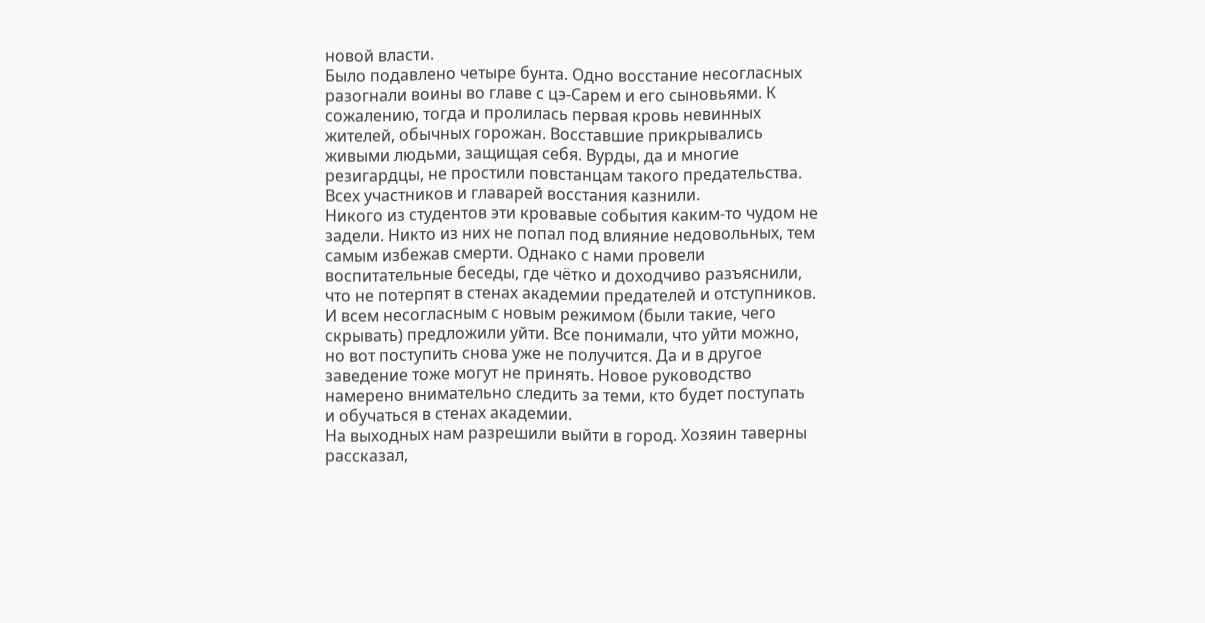новой власти.
Было подавлено четыре бунта. Одно восстание несогласных разогнали воины во главе с цэ-Сарем и его сыновьями. К сожалению, тогда и пролилась первая кровь невинных жителей, обычных горожан. Восставшие прикрывались живыми людьми, защищая себя. Вурды, да и многие резигардцы, не простили повстанцам такого предательства. Всех участников и главарей восстания казнили.
Никого из студентов эти кровавые события каким-то чудом не задели. Никто из них не попал под влияние недовольных, тем самым избежав смерти. Однако с нами провели воспитательные беседы, где чётко и доходчиво разъяснили, что не потерпят в стенах академии предателей и отступников. И всем несогласным с новым режимом (были такие, чего скрывать) предложили уйти. Все понимали, что уйти можно, но вот поступить снова уже не получится. Да и в другое заведение тоже могут не принять. Новое руководство намерено внимательно следить за теми, кто будет поступать и обучаться в стенах академии.
На выходных нам разрешили выйти в город. Хозяин таверны рассказал,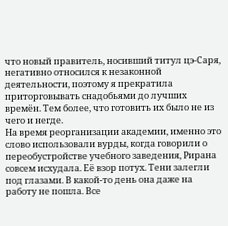что новый правитель, носивший титул цэ-Саря, негативно относился к незаконной деятельности, поэтому я прекратила приторговывать снадобьями до лучших времён. Тем более, что готовить их было не из чего и негде.
На время реорганизации академии, именно это слово использовали вурды, когда говорили о переобустройстве учебного заведения, Рирана совсем исхудала. Её взор потух. Тени залегли под глазами. В какой-то день она даже на работу не пошла. Все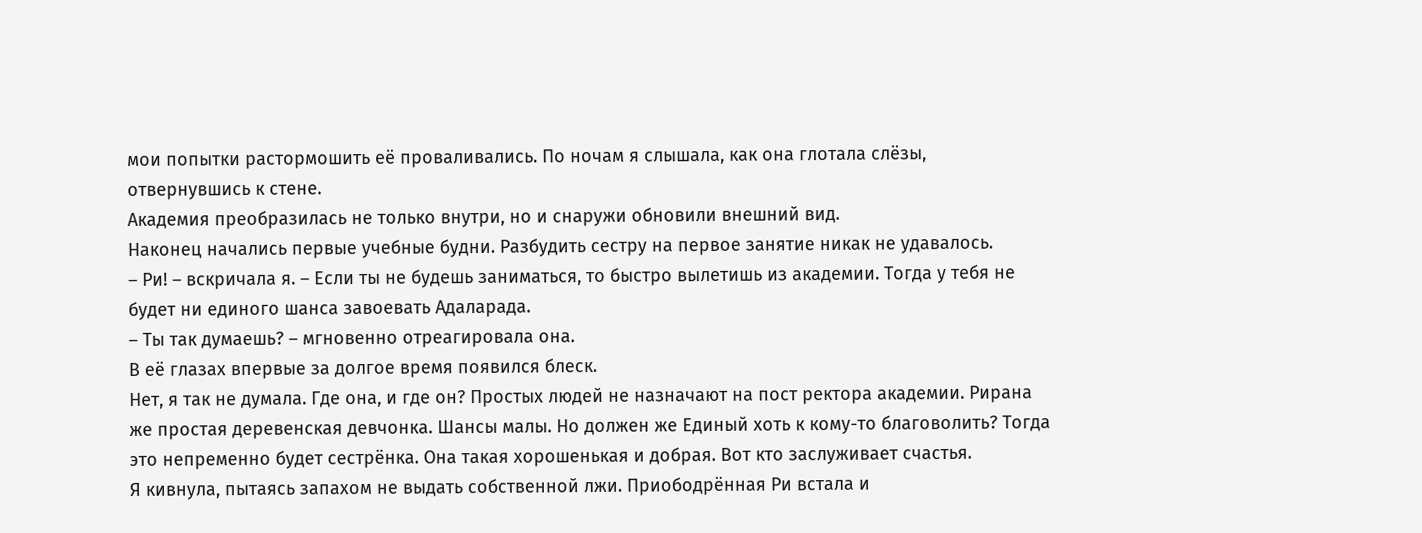мои попытки растормошить её проваливались. По ночам я слышала, как она глотала слёзы, отвернувшись к стене.
Академия преобразилась не только внутри, но и снаружи обновили внешний вид.
Наконец начались первые учебные будни. Разбудить сестру на первое занятие никак не удавалось.
– Ри! – вскричала я. – Если ты не будешь заниматься, то быстро вылетишь из академии. Тогда у тебя не будет ни единого шанса завоевать Адаларада.
– Ты так думаешь? – мгновенно отреагировала она.
В её глазах впервые за долгое время появился блеск.
Нет, я так не думала. Где она, и где он? Простых людей не назначают на пост ректора академии. Рирана же простая деревенская девчонка. Шансы малы. Но должен же Единый хоть к кому-то благоволить? Тогда это непременно будет сестрёнка. Она такая хорошенькая и добрая. Вот кто заслуживает счастья.
Я кивнула, пытаясь запахом не выдать собственной лжи. Приободрённая Ри встала и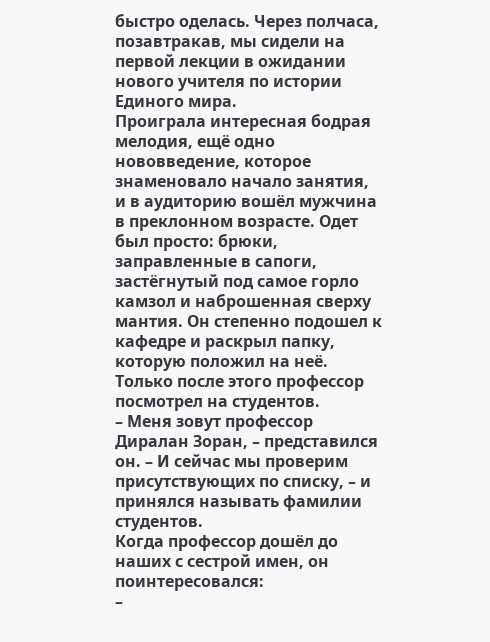быстро оделась. Через полчаса, позавтракав, мы сидели на первой лекции в ожидании нового учителя по истории Единого мира.
Проиграла интересная бодрая мелодия, ещё одно нововведение, которое знаменовало начало занятия, и в аудиторию вошёл мужчина в преклонном возрасте. Одет был просто: брюки, заправленные в сапоги, застёгнутый под самое горло камзол и наброшенная сверху мантия. Он степенно подошел к кафедре и раскрыл папку, которую положил на неё. Только после этого профессор посмотрел на студентов.
– Меня зовут профессор Диралан Зоран, – представился он. – И сейчас мы проверим присутствующих по списку, – и принялся называть фамилии студентов.
Когда профессор дошёл до наших с сестрой имен, он поинтересовался:
–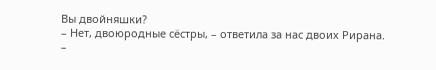Вы двойняшки?
– Нет, двоюродные сёстры, – ответила за нас двоих Рирана.
–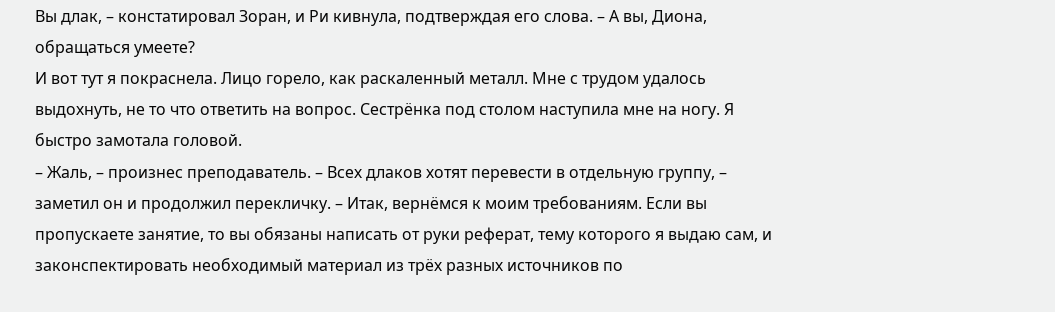Вы длак, – констатировал Зоран, и Ри кивнула, подтверждая его слова. – А вы, Диона, обращаться умеете?
И вот тут я покраснела. Лицо горело, как раскаленный металл. Мне с трудом удалось выдохнуть, не то что ответить на вопрос. Сестрёнка под столом наступила мне на ногу. Я быстро замотала головой.
– Жаль, – произнес преподаватель. – Всех длаков хотят перевести в отдельную группу, – заметил он и продолжил перекличку. – Итак, вернёмся к моим требованиям. Если вы пропускаете занятие, то вы обязаны написать от руки реферат, тему которого я выдаю сам, и законспектировать необходимый материал из трёх разных источников по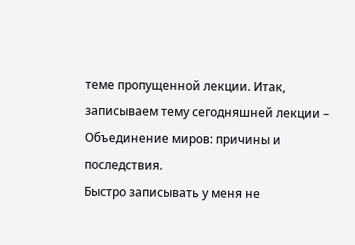теме пропущенной лекции. Итак, записываем тему сегодняшней лекции – Объединение миров: причины и последствия.
Быстро записывать у меня не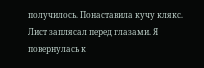получилось. Понаставила кучу клякс. Лист заплясал перед глазами. Я повернулась к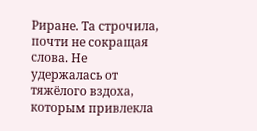Риране. Та строчила, почти не сокращая слова. Не удержалась от тяжёлого вздоха, которым привлекла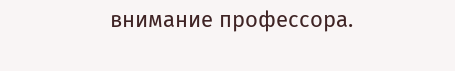внимание профессора.